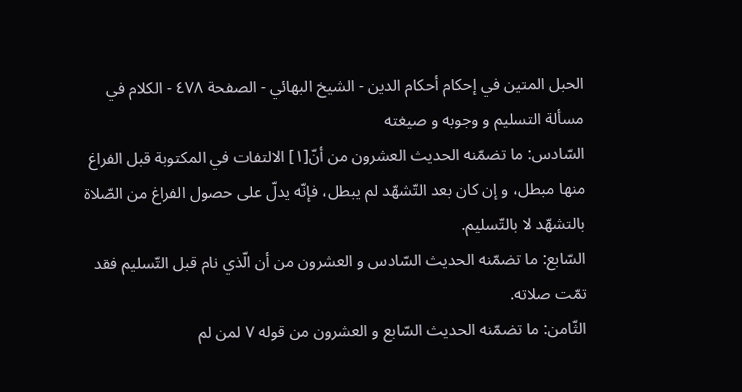الحبل المتين في إحكام أحكام الدين - الشیخ البهائي - الصفحة ٤٧٨ - الكلام في مسألة التسليم و وجوبه و صيغته
السّادس: ما تضمّنه الحديث العشرون من أنّ[١] الالتفات في المكتوبة قبل الفراغ منها مبطل، و إن كان بعد التّشهّد لم يبطل، فإنّه يدلّ على حصول الفراغ من الصّلاة بالتشهّد لا بالتّسليم.
السّابع: ما تضمّنه الحديث السّادس و العشرون من أن الّذي نام قبل التّسليم فقد تمّت صلاته.
الثّامن: ما تضمّنه الحديث السّابع و العشرون من قوله ٧ لمن لم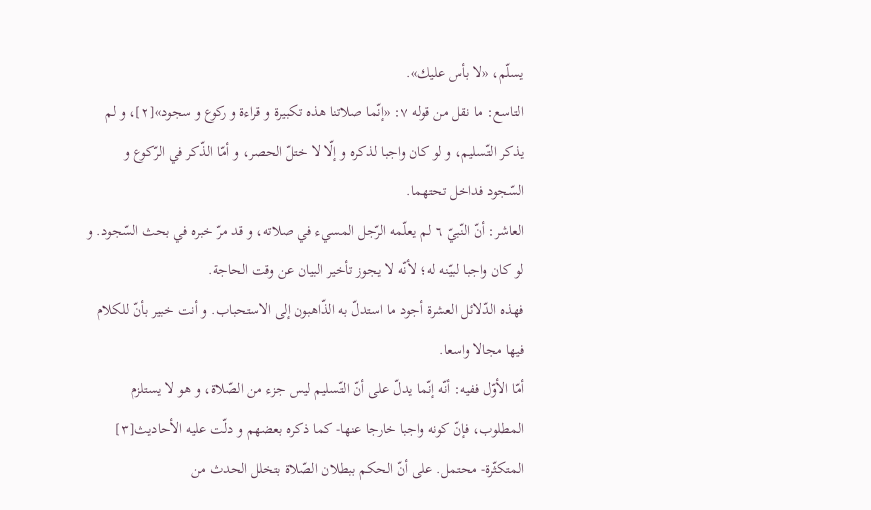يسلّم، «لا بأس عليك».
التاسع: ما نقل من قوله ٧: «إنّما صلاتنا هذه تكبيرة و قراءة و ركوع و سجود»[٢]، و لم يذكر التّسليم، و لو كان واجبا لذكره و إلّا لا ختلّ الحصر، و أمّا الذّكر في الرّكوع و السّجود فداخل تحتهما.
العاشر: أنّ النّبيّ ٦ لم يعلّمه الرّجل المسيء في صلاته، و قد مرّ خبره في بحث السّجود. و لو كان واجبا لبيّنه له؛ لأنّه لا يجوز تأخير البيان عن وقت الحاجة.
فهذه الدّلائل العشرة أجود ما استدلّ به الذّاهبون إلى الاستحباب. و أنت خبير بأنّ للكلام فيها مجالا واسعا.
أمّا الأوّل ففيه: أنّه إنّما يدلّ على أنّ التّسليم ليس جزء من الصّلاة، و هو لا يستلزم المطلوب، فإنّ كونه واجبا خارجا عنها- كما ذكره بعضهم و دلّت عليه الأحاديث[٣] المتكثّرة- محتمل. على أنّ الحكم ببطلان الصّلاة بتخلل الحدث من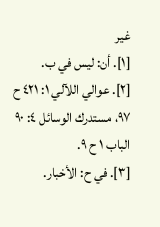غير
[١]. أن: ليس في ب.
[٢]. عوالي اللآلي ١: ٤٢١ ح ٩٧، مستدرك الوسائل ٤: ٩٠ الباب ١ ح ٩.
[٣]. في ح: الأخبار.